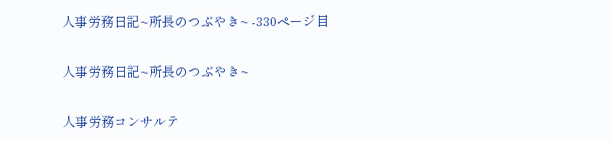人事労務日記~所長のつぶやき~ -330ページ目

人事労務日記~所長のつぶやき~

人事労務コンサルテ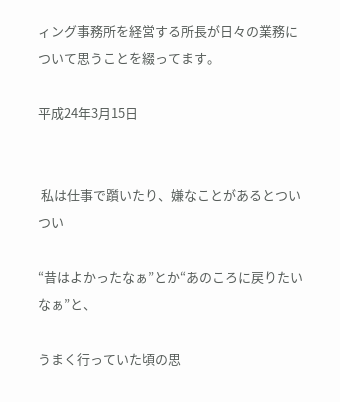ィング事務所を経営する所長が日々の業務について思うことを綴ってます。

平成24年3月15日


 私は仕事で躓いたり、嫌なことがあるとついつい

“昔はよかったなぁ”とか“あのころに戻りたいなぁ”と、

うまく行っていた頃の思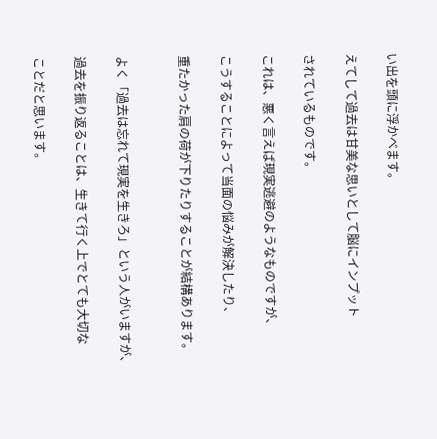い出を頭に浮かべます。

えてして過去は甘美な思いとして脳にインプット

されているものです。

これは、悪く言えば現実逃避のようなものですが、

こうすることによって当面の悩みが解決したり、

重たかった肩の荷が下りたりすることが結構あります。


よく「過去は忘れて現実を生きろ」という人がいますが、

過去を振り返ることは、生きて行く上でとても大切な

ことだと思います。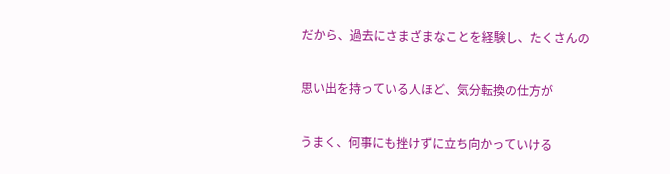だから、過去にさまざまなことを経験し、たくさんの

思い出を持っている人ほど、気分転換の仕方が

うまく、何事にも挫けずに立ち向かっていける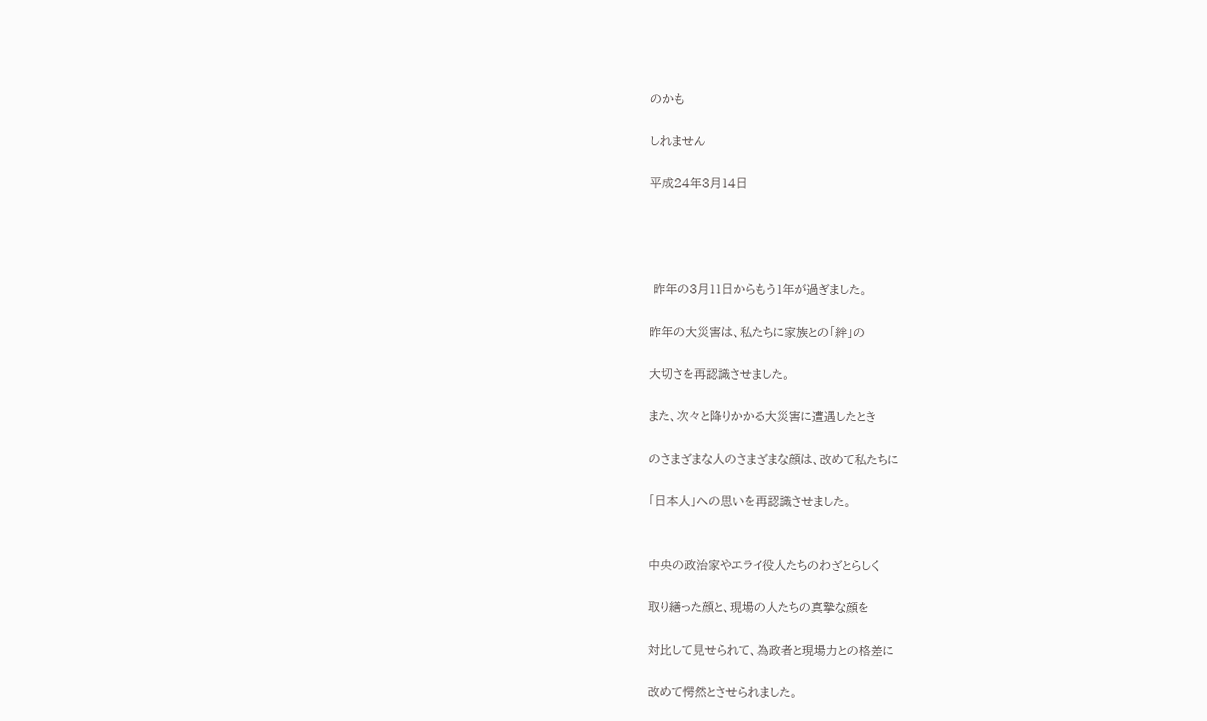のかも

しれません

平成24年3月14日




 昨年の3月11日からもう1年が過ぎました。

昨年の大災害は、私たちに家族との「絆」の

大切さを再認識させました。

また、次々と降りかかる大災害に遭遇したとき

のさまざまな人のさまざまな顔は、改めて私たちに

「日本人」への思いを再認識させました。


中央の政治家やエライ役人たちのわざとらしく

取り繕った顔と、現場の人たちの真摯な顔を

対比して見せられて、為政者と現場力との格差に

改めて愕然とさせられました。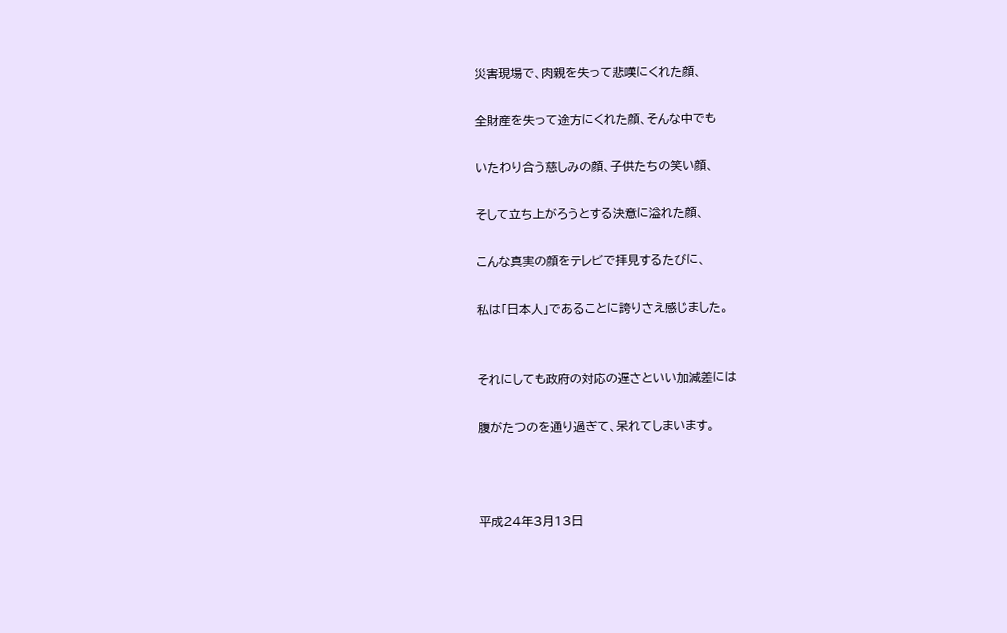災害現場で、肉親を失って悲嘆にくれた顔、

全財産を失って途方にくれた顔、そんな中でも

いたわり合う慈しみの顔、子供たちの笑い顔、

そして立ち上がろうとする決意に溢れた顔、

こんな真実の顔をテレビで拝見するたびに、

私は「日本人」であることに誇りさえ感じました。


それにしても政府の対応の遅さといい加減差には

腹がたつのを通り過ぎて、呆れてしまいます。



平成24年3月13日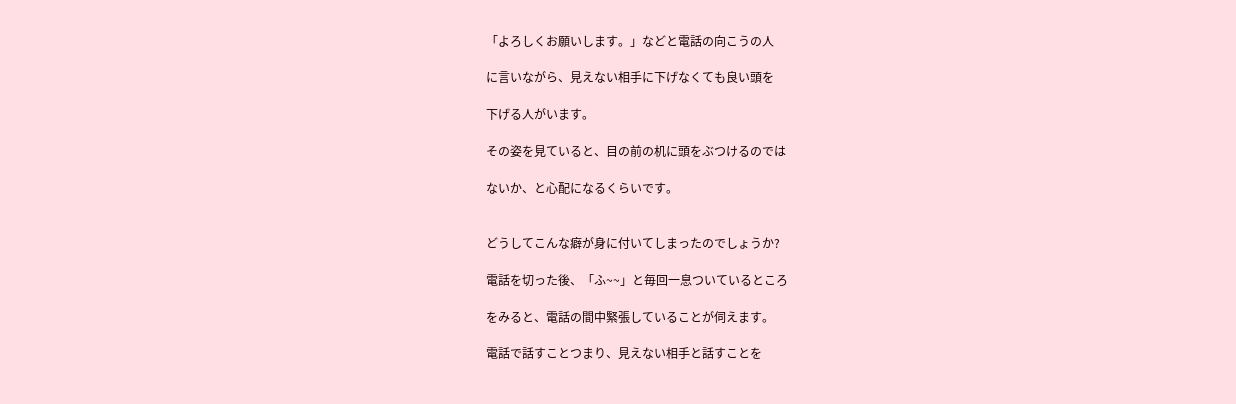「よろしくお願いします。」などと電話の向こうの人

に言いながら、見えない相手に下げなくても良い頭を

下げる人がいます。

その姿を見ていると、目の前の机に頭をぶつけるのでは

ないか、と心配になるくらいです。


どうしてこんな癖が身に付いてしまったのでしょうか?

電話を切った後、「ふ~~」と毎回一息ついているところ

をみると、電話の間中緊張していることが伺えます。

電話で話すことつまり、見えない相手と話すことを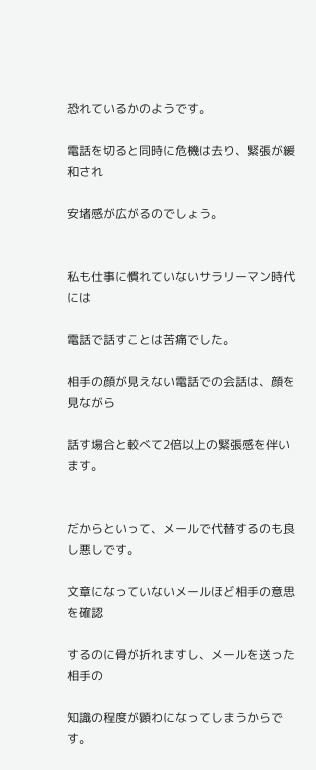恐れているかのようです。

電話を切ると同時に危機は去り、緊張が緩和され

安堵感が広がるのでしょう。


私も仕事に慣れていないサラリーマン時代には

電話で話すことは苦痛でした。

相手の顔が見えない電話での会話は、顔を見ながら

話す場合と較べて2倍以上の緊張感を伴います。


だからといって、メールで代替するのも良し悪しです。

文章になっていないメールほど相手の意思を確認

するのに骨が折れますし、メールを送った相手の

知識の程度が顕わになってしまうからです。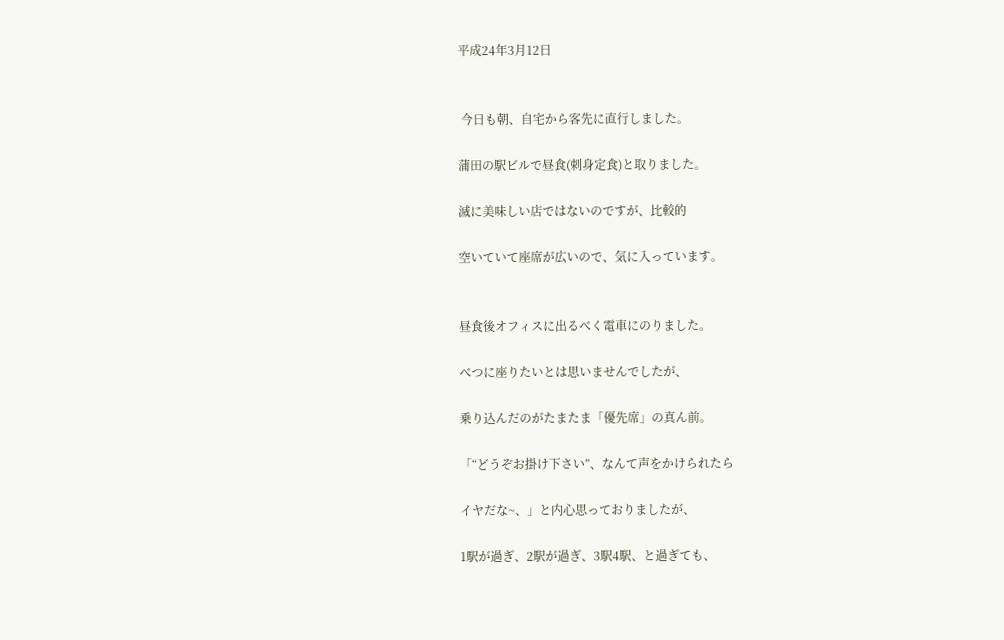平成24年3月12日


 今日も朝、自宅から客先に直行しました。

蒲田の駅ビルで昼食(刺身定食)と取りました。

滅に美味しい店ではないのですが、比較的

空いていて座席が広いので、気に入っています。


昼食後オフィスに出るべく電車にのりました。

べつに座りたいとは思いませんでしたが、

乗り込んだのがたまたま「優先席」の真ん前。

「“どうぞお掛け下さい”、なんて声をかけられたら

イヤだな~、」と内心思っておりましたが、

1駅が過ぎ、2駅が過ぎ、3駅4駅、と過ぎても、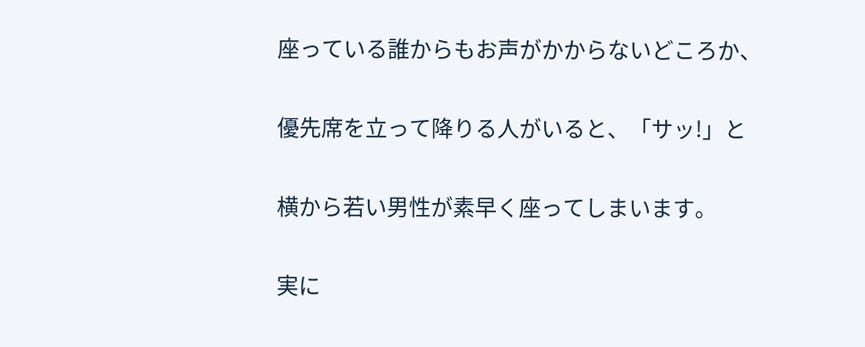座っている誰からもお声がかからないどころか、

優先席を立って降りる人がいると、「サッ!」と

横から若い男性が素早く座ってしまいます。

実に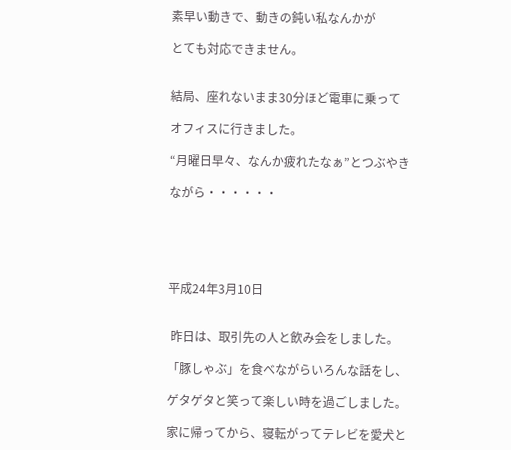素早い動きで、動きの鈍い私なんかが

とても対応できません。


結局、座れないまま30分ほど電車に乗って

オフィスに行きました。

“月曜日早々、なんか疲れたなぁ”とつぶやき

ながら・・・・・・





平成24年3月10日


 昨日は、取引先の人と飲み会をしました。

「豚しゃぶ」を食べながらいろんな話をし、

ゲタゲタと笑って楽しい時を過ごしました。

家に帰ってから、寝転がってテレビを愛犬と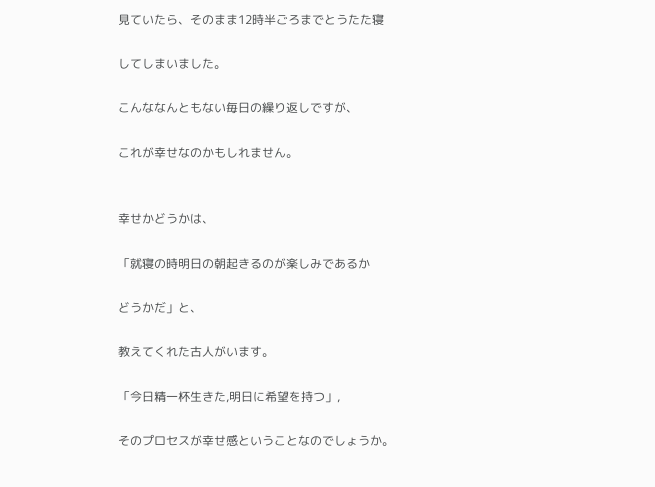見ていたら、そのまま12時半ごろまでとうたた寝

してしまいました。

こんななんともない毎日の繰り返しですが、

これが幸せなのかもしれません。


幸せかどうかは、

「就寝の時明日の朝起きるのが楽しみであるか

どうかだ」と、

教えてくれた古人がいます。

「今日精一杯生きた,明日に希望を持つ」,

そのプロセスが幸せ感ということなのでしょうか。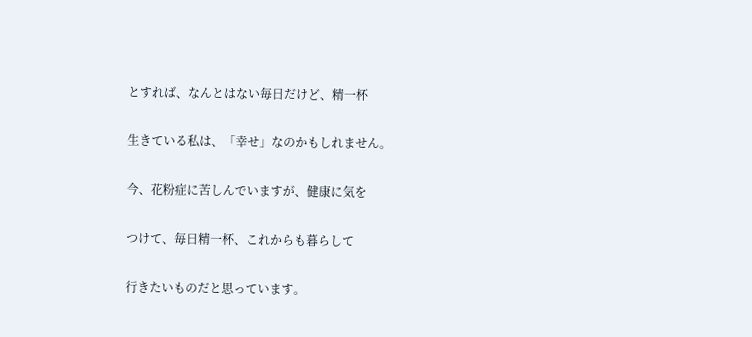とすれば、なんとはない毎日だけど、精一杯

生きている私は、「幸せ」なのかもしれません。

今、花粉症に苦しんでいますが、健康に気を

つけて、毎日精一杯、これからも暮らして

行きたいものだと思っています。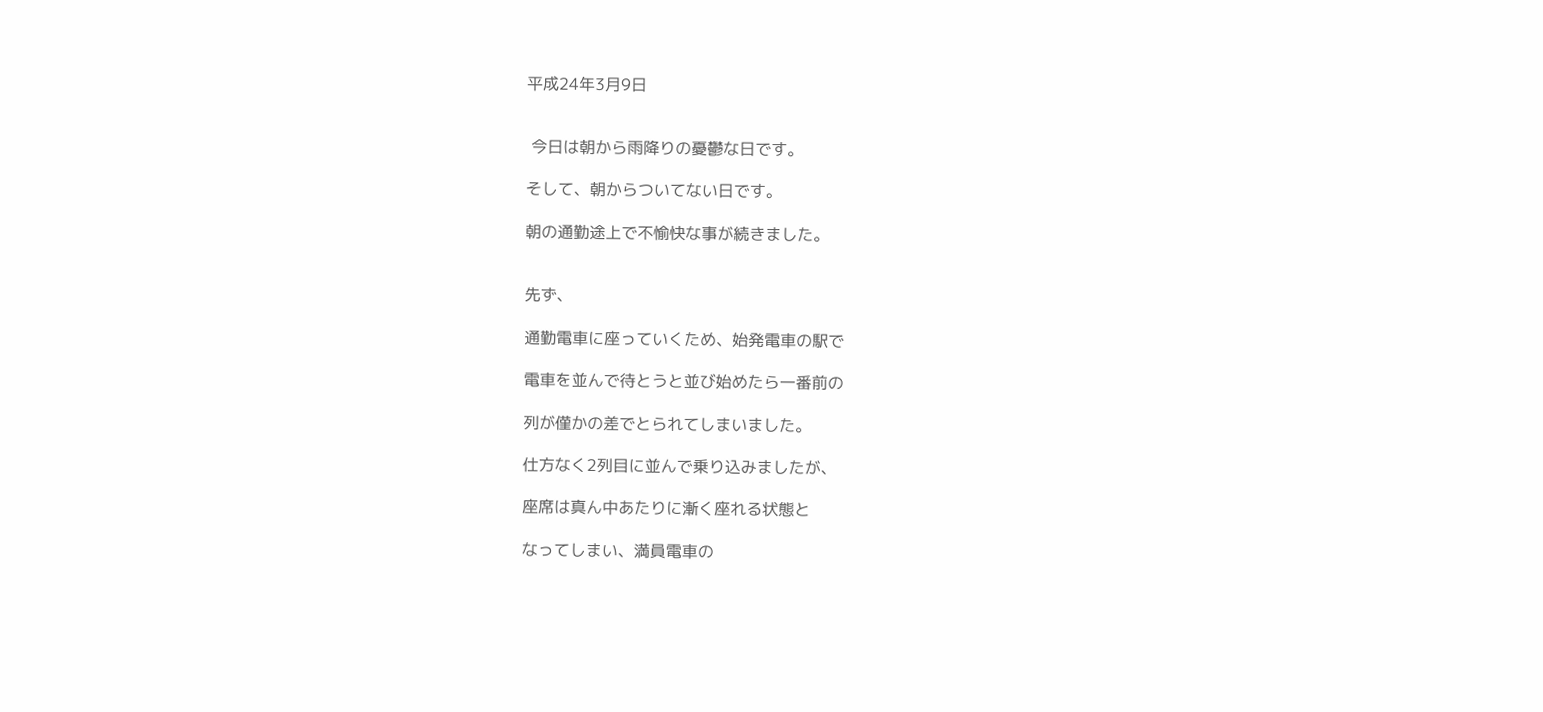平成24年3月9日


 今日は朝から雨降りの憂鬱な日です。

そして、朝からついてない日です。

朝の通勤途上で不愉快な事が続きました。


先ず、

通勤電車に座っていくため、始発電車の駅で

電車を並んで待とうと並び始めたら一番前の

列が僅かの差でとられてしまいました。

仕方なく2列目に並んで乗り込みましたが、

座席は真ん中あたりに漸く座れる状態と

なってしまい、満員電車の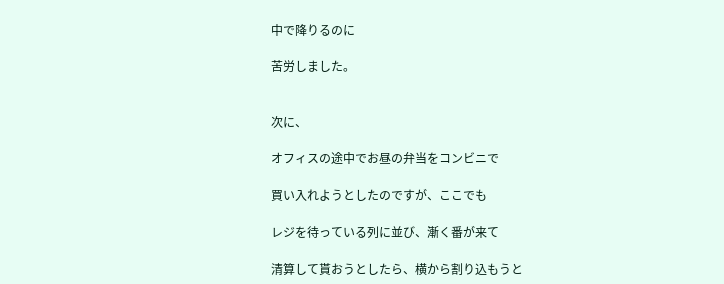中で降りるのに

苦労しました。


次に、

オフィスの途中でお昼の弁当をコンビニで

買い入れようとしたのですが、ここでも

レジを待っている列に並び、漸く番が来て

清算して貰おうとしたら、横から割り込もうと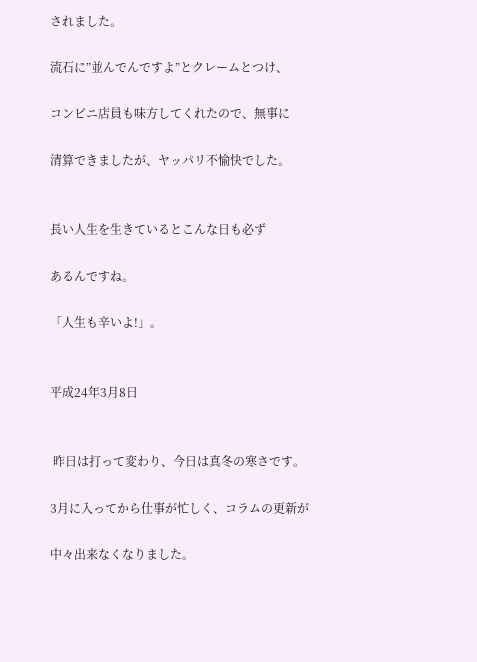されました。

流石に”並んでんですよ”とクレームとつけ、

コンビニ店員も味方してくれたので、無事に

清算できましたが、ヤッパリ不愉快でした。


長い人生を生きているとこんな日も必ず

あるんですね。

「人生も辛いよ!」。


平成24年3月8日


 昨日は打って変わり、今日は真冬の寒さです。

3月に入ってから仕事が忙しく、コラムの更新が

中々出来なくなりました。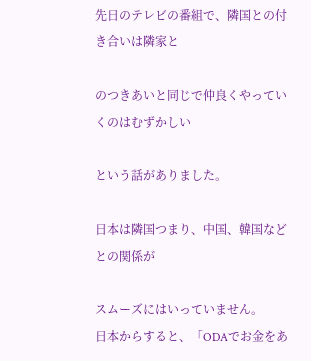先日のテレビの番組で、隣国との付き合いは隣家と

のつきあいと同じで仲良くやっていくのはむずかしい

という話がありました。

日本は隣国つまり、中国、韓国などとの関係が

スムーズにはいっていません。
日本からすると、「ODAでお金をあ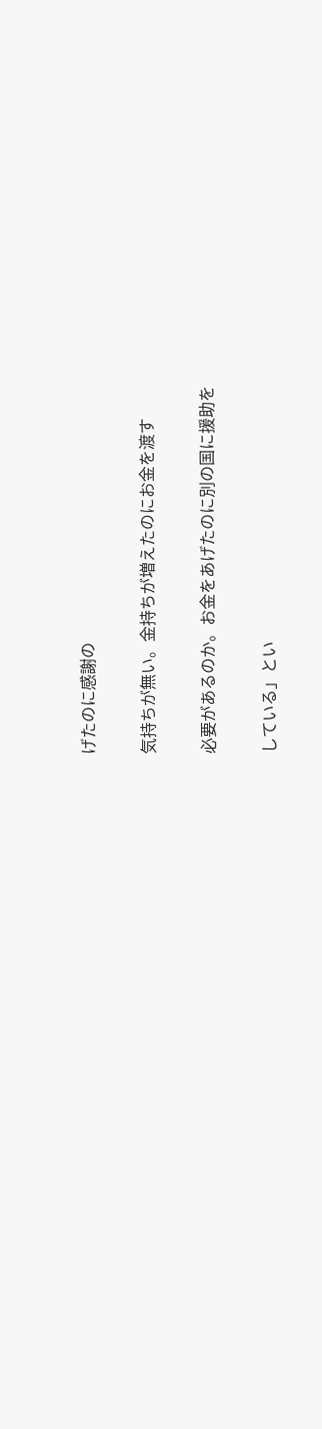げたのに感謝の

気持ちが無い。金持ちが増えたのにお金を渡す

必要があるのか。お金をあげたのに別の国に援助を

している」とい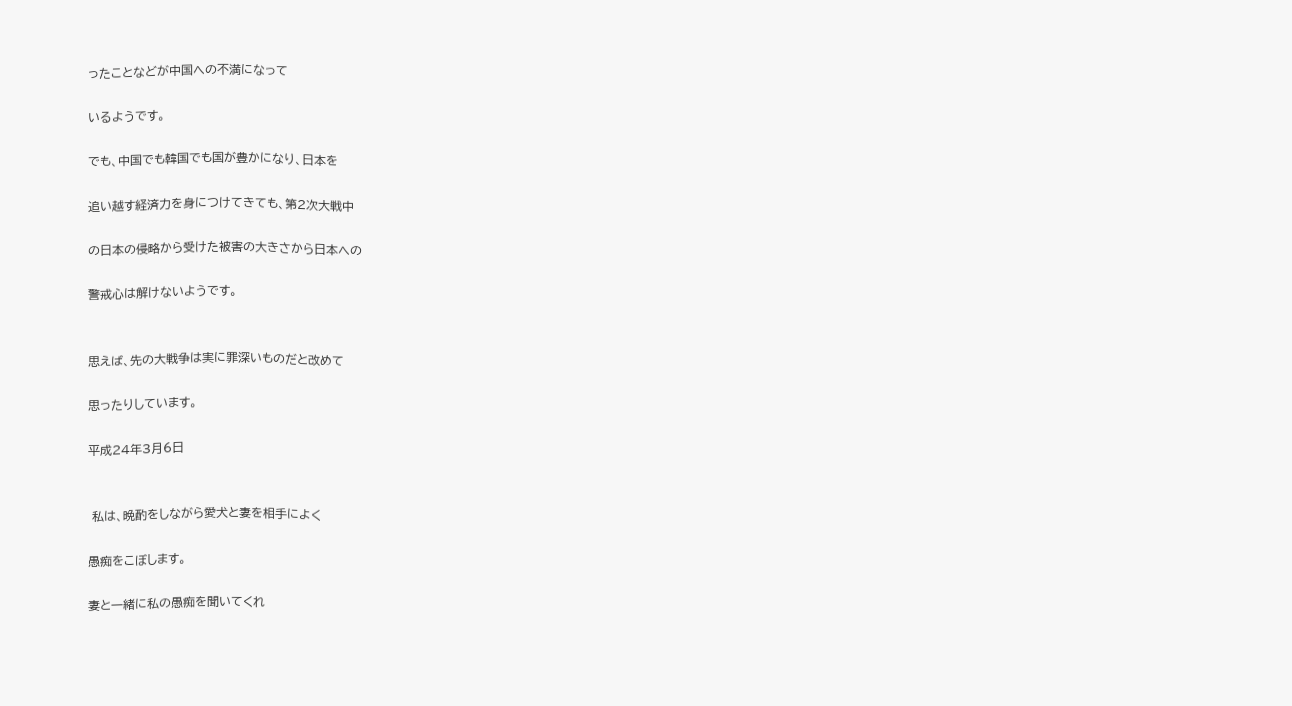ったことなどが中国への不満になって

いるようです。

でも、中国でも韓国でも国が豊かになり、日本を

追い越す経済力を身につけてきても、第2次大戦中

の日本の侵略から受けた被害の大きさから日本への

警戒心は解けないようです。


思えば、先の大戦争は実に罪深いものだと改めて

思ったりしています。

平成24年3月6日


 私は、晩酌をしながら愛犬と妻を相手によく

愚痴をこぼします。

妻と一緒に私の愚痴を聞いてくれ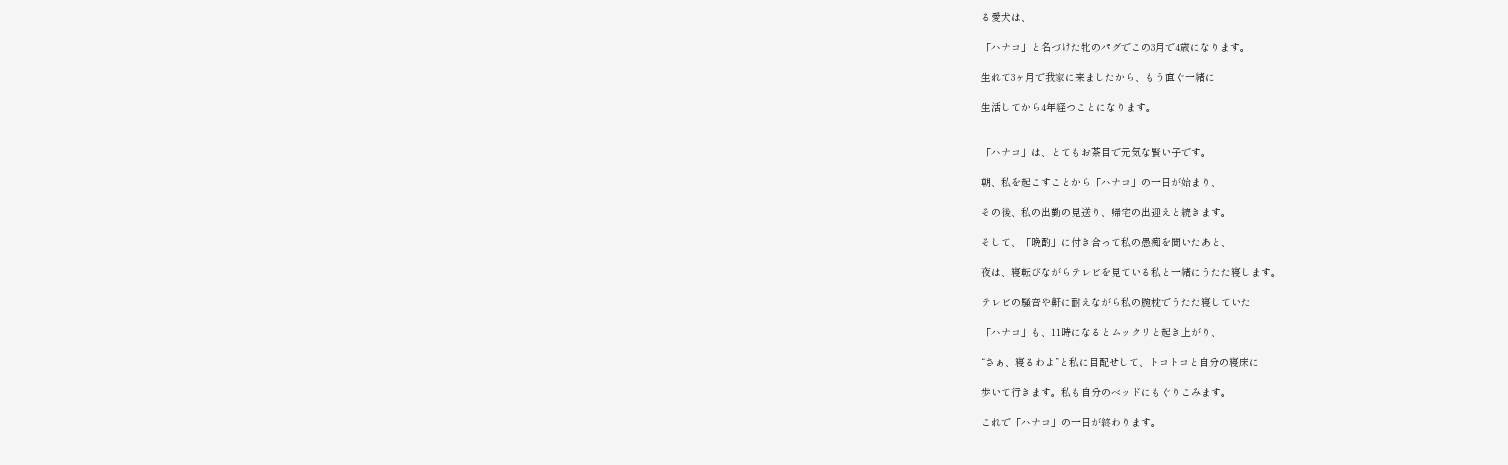る愛犬は、

「ハナコ」と名づけた牝のパグでこの3月で4歳になります。

生れて3ヶ月で我家に来ましたから、もう直ぐ一緒に

生活してから4年経つことになります。


「ハナコ」は、とてもお茶目で元気な賢い子です。

朝、私を起こすことから「ハナコ」の一日が始まり、

その後、私の出勤の見送り、帰宅の出迎えと続きます。

そして、「晩酌」に付き合って私の愚痴を聞いたあと、

夜は、寝転びながらテレビを見ている私と一緒にうたた寝します。

テレビの騒音や鼾に耐えながら私の腕枕でうたた寝していた

「ハナコ」も、11時になるとムックリと起き上がり、

“さぁ、寝るわよ”と私に目配せして、トコトコと自分の寝床に

歩いて行きます。私も自分のベッドにもぐりこみます。

これで「ハナコ」の一日が終わります。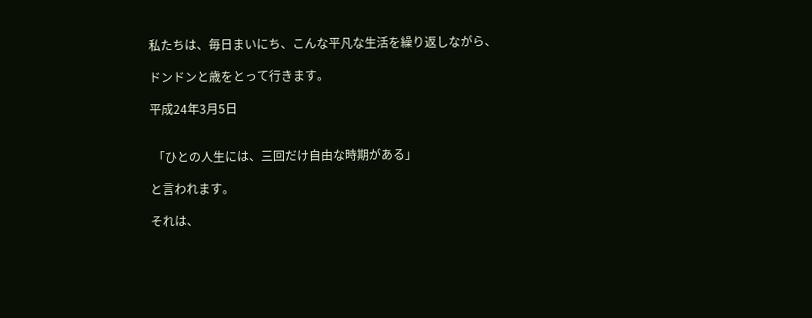私たちは、毎日まいにち、こんな平凡な生活を繰り返しながら、

ドンドンと歳をとって行きます。

平成24年3月5日


 「ひとの人生には、三回だけ自由な時期がある」

と言われます。

それは、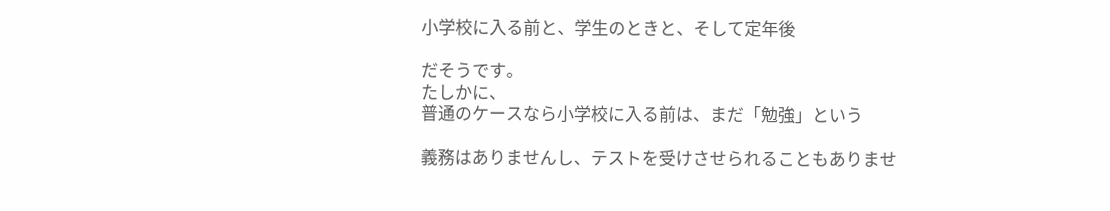小学校に入る前と、学生のときと、そして定年後

だそうです。
たしかに、
普通のケースなら小学校に入る前は、まだ「勉強」という

義務はありませんし、テストを受けさせられることもありませ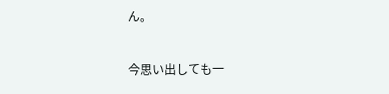ん。

今思い出しても一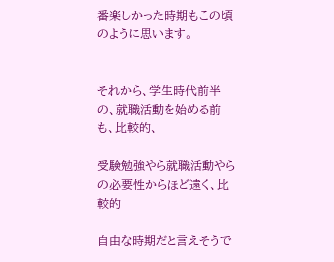番楽しかった時期もこの頃のように思います。


それから、学生時代前半の、就職活動を始める前も、比較的、

受験勉強やら就職活動やらの必要性からほど遠く、比較的

自由な時期だと言えそうで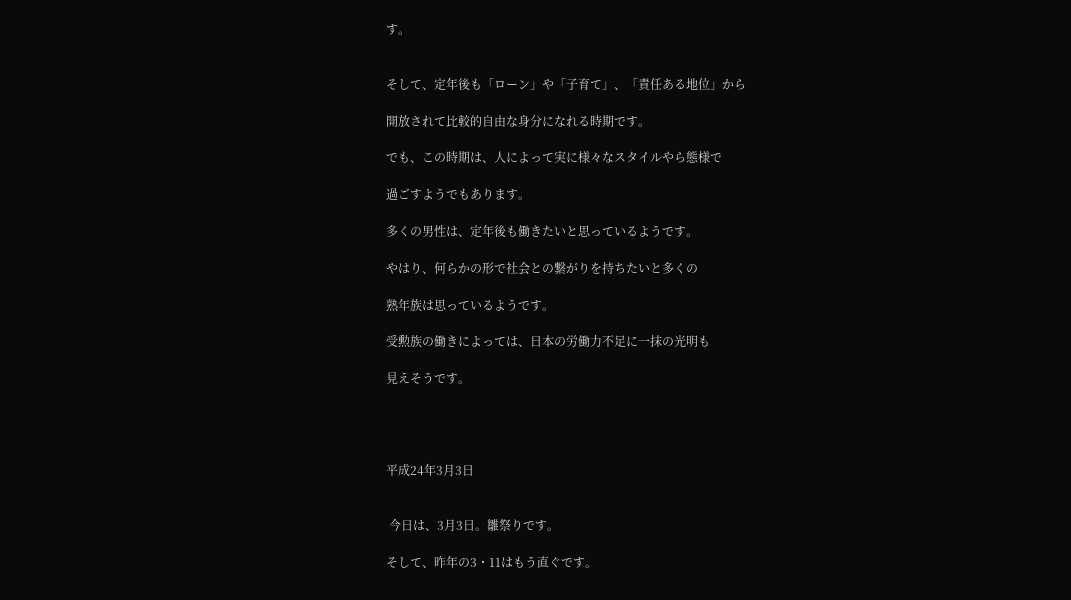す。


そして、定年後も「ローン」や「子育て」、「責任ある地位」から

開放されて比較的自由な身分になれる時期です。

でも、この時期は、人によって実に様々なスタイルやら態様で

過ごすようでもあります。

多くの男性は、定年後も働きたいと思っているようです。

やはり、何らかの形で社会との繋がりを持ちたいと多くの

熟年族は思っているようです。

受勲族の働きによっては、日本の労働力不足に一抹の光明も

見えそうです。




平成24年3月3日


 今日は、3月3日。雛祭りです。

そして、昨年の3・11はもう直ぐです。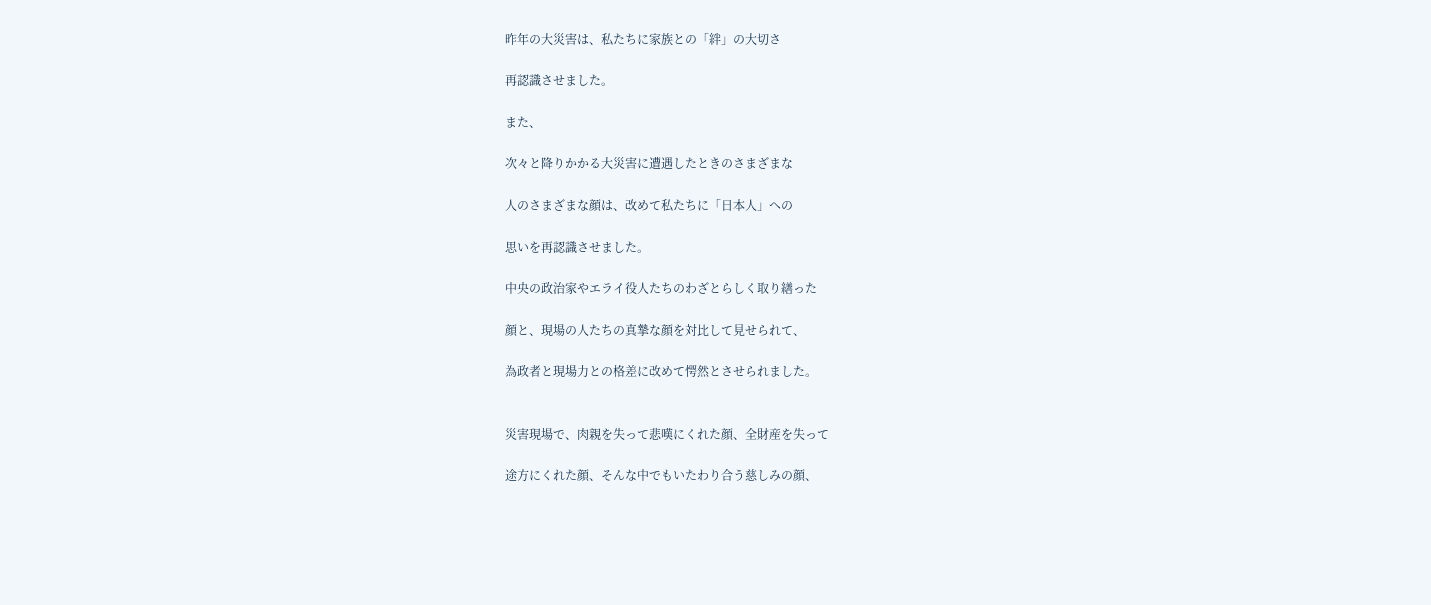昨年の大災害は、私たちに家族との「絆」の大切さ

再認識させました。

また、

次々と降りかかる大災害に遭遇したときのさまざまな

人のさまざまな顔は、改めて私たちに「日本人」への

思いを再認識させました。

中央の政治家やエライ役人たちのわざとらしく取り繕った

顔と、現場の人たちの真摯な顔を対比して見せられて、

為政者と現場力との格差に改めて愕然とさせられました。


災害現場で、肉親を失って悲嘆にくれた顔、全財産を失って

途方にくれた顔、そんな中でもいたわり合う慈しみの顔、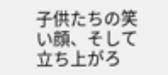子供たちの笑い顔、そして立ち上がろ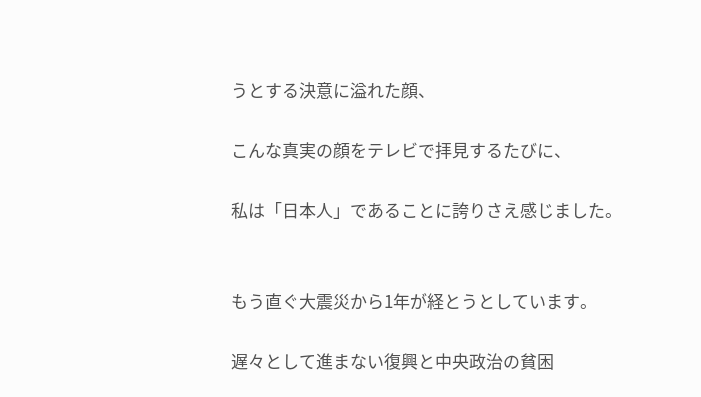うとする決意に溢れた顔、

こんな真実の顔をテレビで拝見するたびに、

私は「日本人」であることに誇りさえ感じました。


もう直ぐ大震災から1年が経とうとしています。

遅々として進まない復興と中央政治の貧困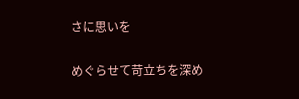さに思いを

めぐらせて苛立ちを深め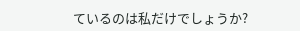ているのは私だけでしょうか?